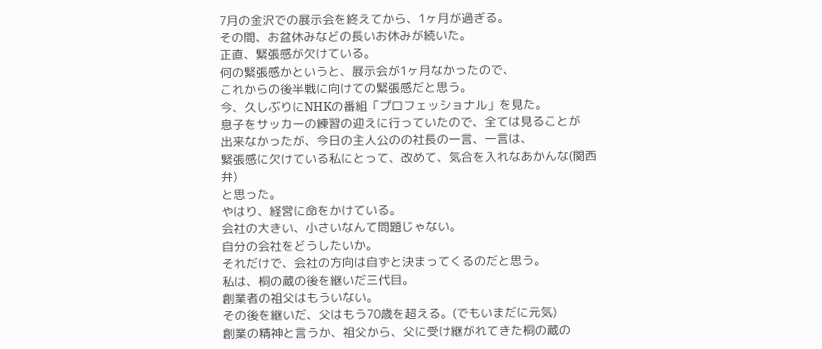7月の金沢での展示会を終えてから、1ヶ月が過ぎる。
その間、お盆休みなどの長いお休みが続いた。
正直、緊張感が欠けている。
何の緊張感かというと、展示会が1ヶ月なかったので、
これからの後半戦に向けての緊張感だと思う。
今、久しぶりにNHKの番組「プロフェッショナル」を見た。
息子をサッカーの練習の迎えに行っていたので、全ては見ることが
出来なかったが、今日の主人公のの社長の一言、一言は、
緊張感に欠けている私にとって、改めて、気合を入れなあかんな(関西弁)
と思った。
やはり、経営に命をかけている。
会社の大きい、小さいなんて問題じゃない。
自分の会社をどうしたいか。
それだけで、会社の方向は自ずと決まってくるのだと思う。
私は、桐の蔵の後を継いだ三代目。
創業者の祖父はもういない。
その後を継いだ、父はもう70歳を超える。(でもいまだに元気)
創業の精神と言うか、祖父から、父に受け継がれてきた桐の蔵の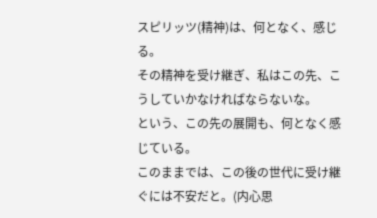スピリッツ(精神)は、何となく、感じる。
その精神を受け継ぎ、私はこの先、こうしていかなければならないな。
という、この先の展開も、何となく感じている。
このままでは、この後の世代に受け継ぐには不安だと。(内心思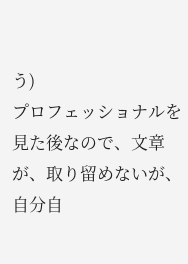う)
プロフェッショナルを見た後なので、文章が、取り留めないが、
自分自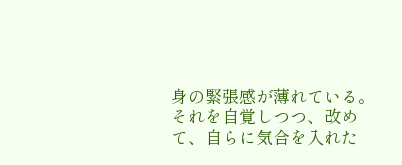身の緊張感が薄れている。
それを自覚しつつ、改めて、自らに気合を入れた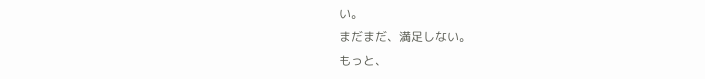い。
まだまだ、満足しない。
もっと、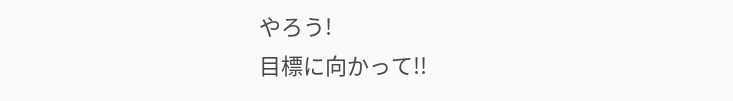やろう!
目標に向かって!!